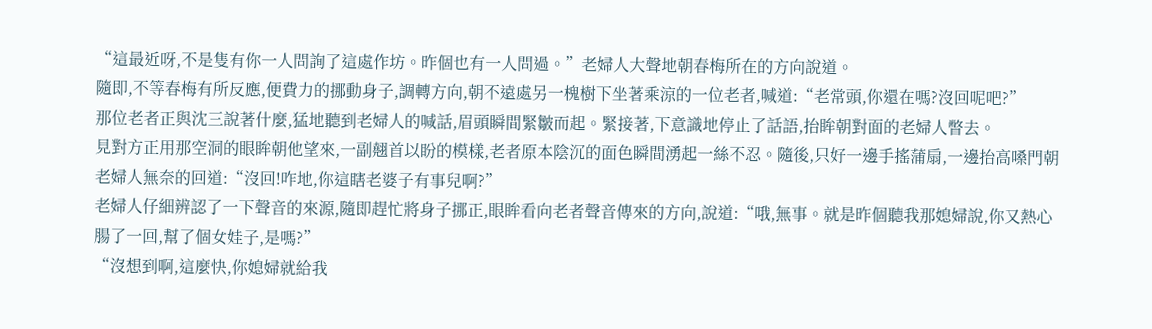“這最近呀,不是隻有你一人問詢了這處作坊。昨個也有一人問過。”老婦人大聲地朝春梅所在的方向說道。
隨即,不等春梅有所反應,便費力的挪動身子,調轉方向,朝不遠處另一槐樹下坐著乘涼的一位老者,喊道:“老常頭,你還在嗎?沒回呢吧?”
那位老者正與沈三說著什麼,猛地聽到老婦人的喊話,眉頭瞬間緊皺而起。緊接著,下意識地停止了話語,抬眸朝對面的老婦人瞥去。
見對方正用那空洞的眼眸朝他望來,一副翹首以盼的模樣,老者原本陰沉的面色瞬間湧起一絲不忍。隨後,只好一邊手搖蒲扇,一邊抬高嗓門朝老婦人無奈的回道:“沒回!咋地,你這瞎老婆子有事兒啊?”
老婦人仔細辨認了一下聲音的來源,隨即趕忙將身子挪正,眼眸看向老者聲音傳來的方向,說道:“哦,無事。就是昨個聽我那媳婦說,你又熱心腸了一回,幫了個女娃子,是嗎?”
“沒想到啊,這麼快,你媳婦就給我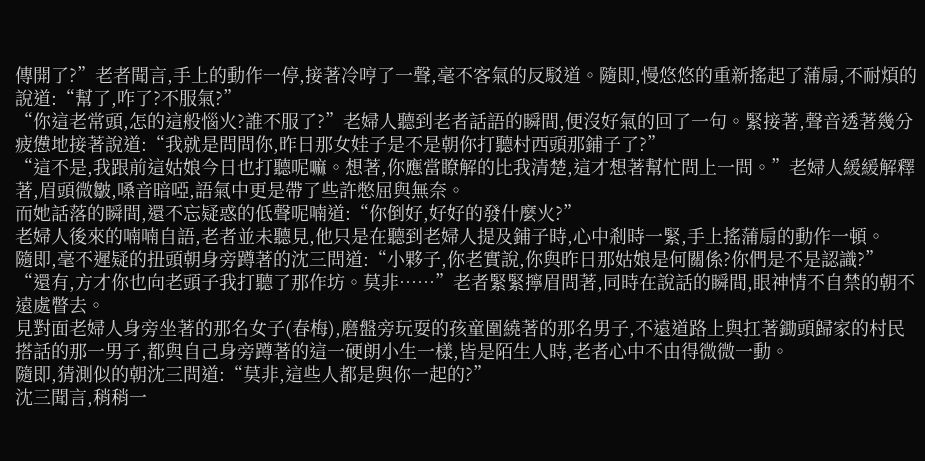傳開了?”老者聞言,手上的動作一停,接著冷哼了一聲,毫不客氣的反駁道。隨即,慢悠悠的重新搖起了蒲扇,不耐煩的說道:“幫了,咋了?不服氣?”
“你這老常頭,怎的這般惱火?誰不服了?”老婦人聽到老者話語的瞬間,便沒好氣的回了一句。緊接著,聲音透著幾分疲憊地接著說道:“我就是問問你,昨日那女娃子是不是朝你打聽村西頭那鋪子了?”
“這不是,我跟前這姑娘今日也打聽呢嘛。想著,你應當瞭解的比我清楚,這才想著幫忙問上一問。”老婦人緩緩解釋著,眉頭微皺,嗓音暗啞,語氣中更是帶了些許憋屈與無奈。
而她話落的瞬間,還不忘疑惑的低聲呢喃道:“你倒好,好好的發什麼火?”
老婦人後來的喃喃自語,老者並未聽見,他只是在聽到老婦人提及鋪子時,心中剎時一緊,手上搖蒲扇的動作一頓。
隨即,毫不遲疑的扭頭朝身旁蹲著的沈三問道:“小夥子,你老實說,你與昨日那姑娘是何關係?你們是不是認識?”
“還有,方才你也向老頭子我打聽了那作坊。莫非……”老者緊緊擰眉問著,同時在說話的瞬間,眼神情不自禁的朝不遠處瞥去。
見對面老婦人身旁坐著的那名女子(春梅),磨盤旁玩耍的孩童圍繞著的那名男子,不遠道路上與扛著鋤頭歸家的村民搭話的那一男子,都與自己身旁蹲著的這一硬朗小生一樣,皆是陌生人時,老者心中不由得微微一動。
隨即,猜測似的朝沈三問道:“莫非,這些人都是與你一起的?”
沈三聞言,稍稍一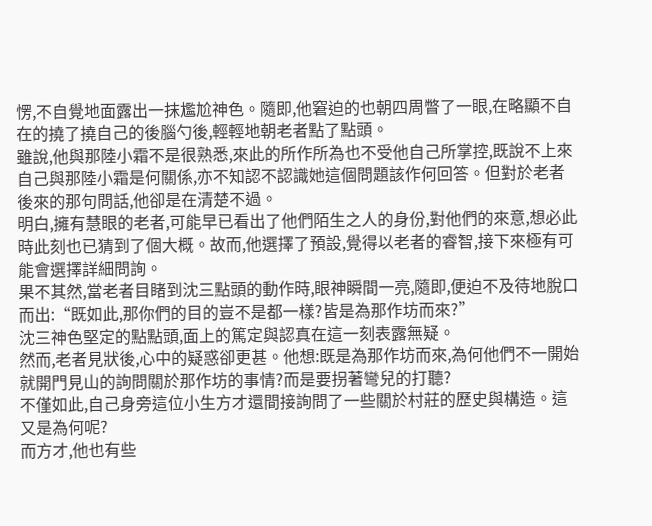愣,不自覺地面露出一抹尷尬神色。隨即,他窘迫的也朝四周瞥了一眼,在略顯不自在的撓了撓自己的後腦勺後,輕輕地朝老者點了點頭。
雖說,他與那陸小霜不是很熟悉,來此的所作所為也不受他自己所掌控,既說不上來自己與那陸小霜是何關係,亦不知認不認識她這個問題該作何回答。但對於老者後來的那句問話,他卻是在清楚不過。
明白,擁有慧眼的老者,可能早已看出了他們陌生之人的身份,對他們的來意,想必此時此刻也已猜到了個大概。故而,他選擇了預設,覺得以老者的睿智,接下來極有可能會選擇詳細問詢。
果不其然,當老者目睹到沈三點頭的動作時,眼神瞬間一亮,隨即,便迫不及待地脫口而出:“既如此,那你們的目的豈不是都一樣?皆是為那作坊而來?”
沈三神色堅定的點點頭,面上的篤定與認真在這一刻表露無疑。
然而,老者見狀後,心中的疑惑卻更甚。他想:既是為那作坊而來,為何他們不一開始就開門見山的詢問關於那作坊的事情?而是要拐著彎兒的打聽?
不僅如此,自己身旁這位小生方才還間接詢問了一些關於村莊的歷史與構造。這又是為何呢?
而方才,他也有些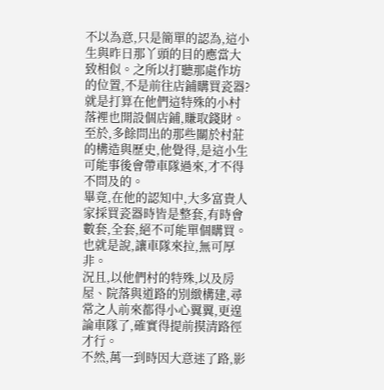不以為意,只是簡單的認為,這小生與昨日那丫頭的目的應當大致相似。之所以打聽那處作坊的位置,不是前往店鋪購買瓷器?就是打算在他們這特殊的小村落裡也開設個店鋪,賺取錢財。
至於,多餘問出的那些關於村莊的構造與歷史,他覺得,是這小生可能事後會帶車隊過來,才不得不問及的。
畢竟,在他的認知中,大多富貴人家採買瓷器時皆是整套,有時會數套,全套,絕不可能單個購買。也就是說,讓車隊來拉,無可厚非。
況且,以他們村的特殊,以及房屋、院落與道路的別緻構建,尋常之人前來都得小心翼翼,更遑論車隊了,確實得提前摸清路徑才行。
不然,萬一到時因大意迷了路,影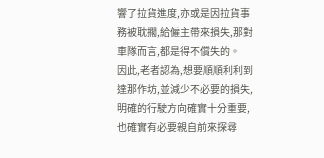響了拉貨進度,亦或是因拉貨事務被耽擱,給僱主帶來損失,那對車隊而言,都是得不償失的。
因此,老者認為,想要順順利利到達那作坊,並減少不必要的損失,明確的行駛方向確實十分重要,也確實有必要親自前來探尋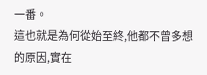一番。
這也就是為何從始至終,他都不曾多想的原因,實在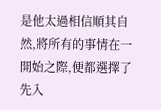是他太過相信順其自然,將所有的事情在一開始之際,便都選擇了先入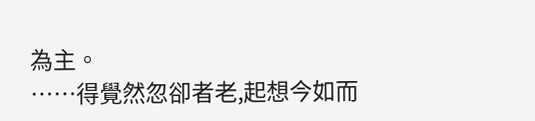為主。
……得覺然忽卻者老,起想今如而